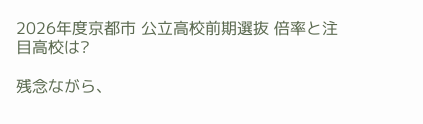2026年度京都市 公立高校前期選抜 倍率と注目高校は?

残念ながら、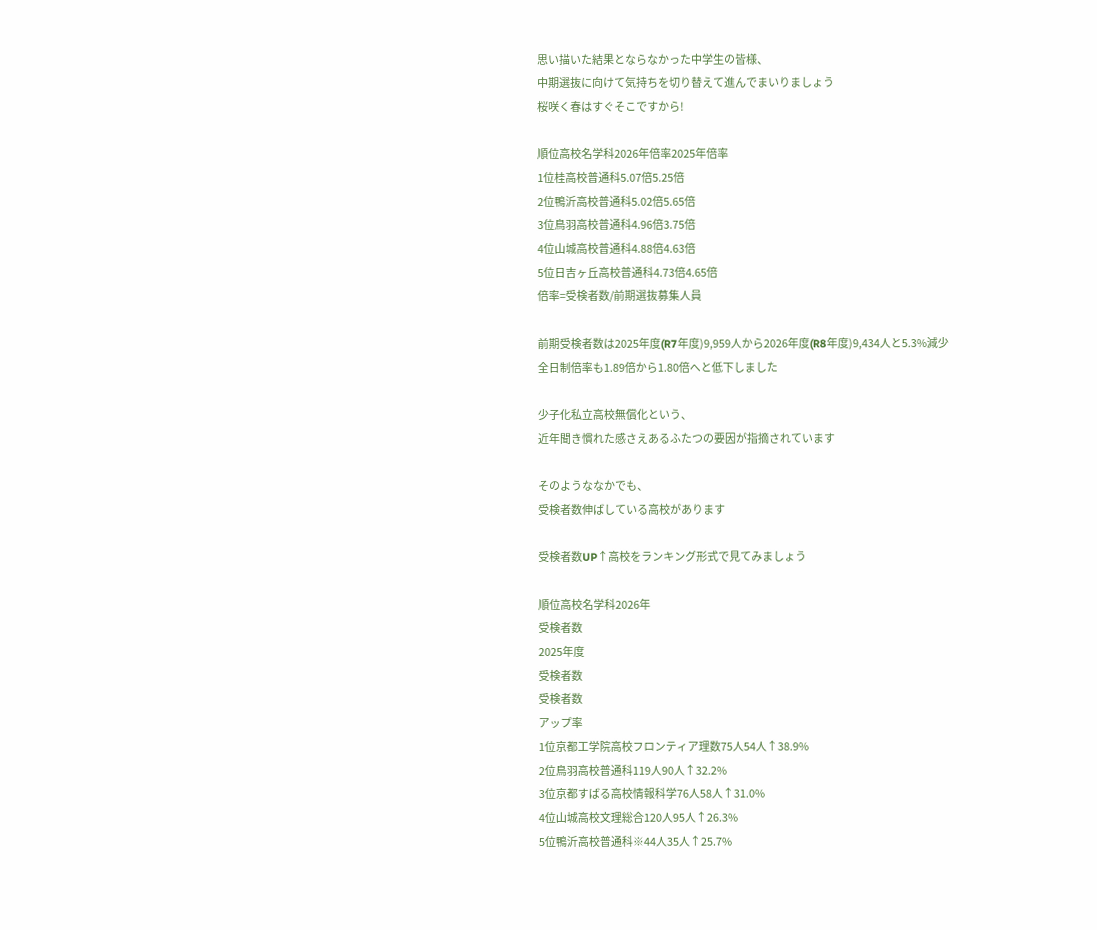思い描いた結果とならなかった中学生の皆様、
中期選抜に向けて気持ちを切り替えて進んでまいりましょう
桜咲く春はすぐそこですから!

順位高校名学科2026年倍率2025年倍率
1位桂高校普通科5.07倍5.25倍
2位鴨沂高校普通科5.02倍5.65倍
3位鳥羽高校普通科4.96倍3.75倍
4位山城高校普通科4.88倍4.63倍
5位日吉ヶ丘高校普通科4.73倍4.65倍
倍率=受検者数/前期選抜募集人員

前期受検者数は2025年度(R7年度)9,959人から2026年度(R8年度)9,434人と5.3%減少
全日制倍率も1.89倍から1.80倍へと低下しました

少子化私立高校無償化という、
近年聞き慣れた感さえあるふたつの要因が指摘されています

そのようななかでも、
受検者数伸ばしている高校があります

受検者数UP↑高校をランキング形式で見てみましょう

順位高校名学科2026年
受検者数
2025年度
受検者数
受検者数
アップ率
1位京都工学院高校フロンティア理数75人54人↑38.9%
2位鳥羽高校普通科119人90人↑32.2%
3位京都すばる高校情報科学76人58人↑31.0%
4位山城高校文理総合120人95人↑26.3%
5位鴨沂高校普通科※44人35人↑25.7%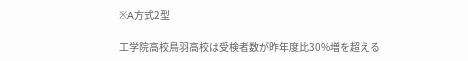※A方式2型

工学院高校鳥羽高校は受検者数が昨年度比30%増を超える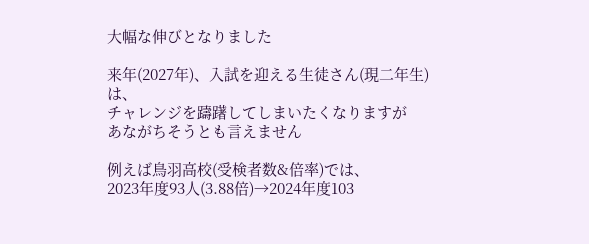大幅な伸びとなりました

来年(2027年)、入試を迎える生徒さん(現二年生)は、
チャレンジを躊躇してしまいたくなりますが
あながちそうとも言えません

例えば鳥羽高校(受検者数&倍率)では、
2023年度93人(3.88倍)→2024年度103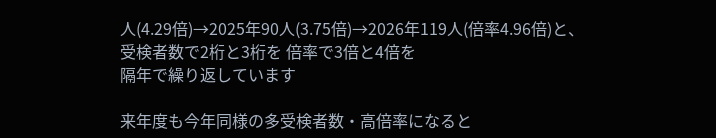人(4.29倍)→2025年90人(3.75倍)→2026年119人(倍率4.96倍)と、
受検者数で2桁と3桁を 倍率で3倍と4倍を
隔年で繰り返しています

来年度も今年同様の多受検者数・高倍率になると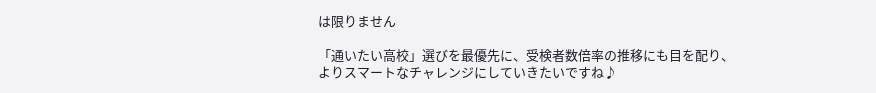は限りません

「通いたい高校」選びを最優先に、受検者数倍率の推移にも目を配り、
よりスマートなチャレンジにしていきたいですね♪